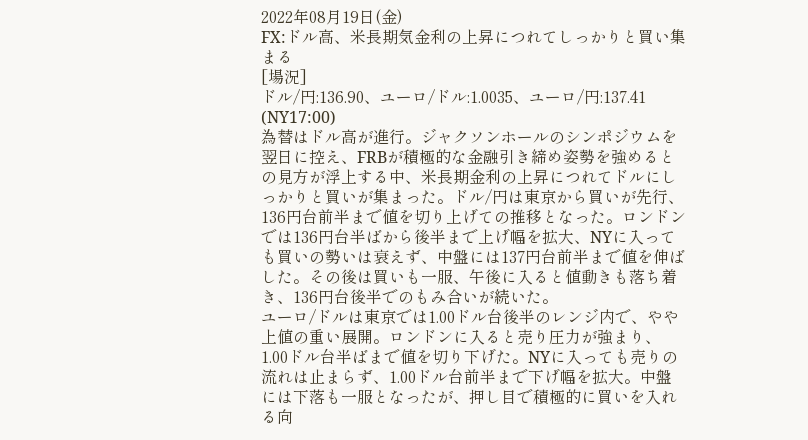2022年08月19日(金)
FX:ドル高、米長期気金利の上昇につれてしっかりと買い集まる
[場況]
ドル/円:136.90、ユーロ/ドル:1.0035、ユーロ/円:137.41 (NY17:00)
為替はドル高が進行。ジャクソンホールのシンポジウムを翌日に控え、FRBが積極的な金融引き締め姿勢を強めるとの見方が浮上する中、米長期金利の上昇につれてドルにしっかりと買いが集まった。ドル/円は東京から買いが先行、136円台前半まで値を切り上げての推移となった。ロンドンでは136円台半ばから後半まで上げ幅を拡大、NYに入っても買いの勢いは衰えず、中盤には137円台前半まで値を伸ばした。その後は買いも一服、午後に入ると値動きも落ち着き、136円台後半でのもみ合いが続いた。
ユーロ/ドルは東京では1.00ドル台後半のレンジ内で、やや上値の重い展開。ロンドンに入ると売り圧力が強まり、1.00ドル台半ばまで値を切り下げた。NYに入っても売りの流れは止まらず、1.00ドル台前半まで下げ幅を拡大。中盤には下落も一服となったが、押し目で積極的に買いを入れる向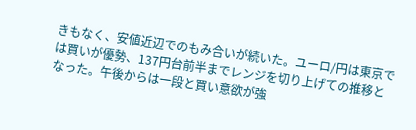きもなく、安値近辺でのもみ合いが続いた。ユーロ/円は東京では買いが優勢、137円台前半までレンジを切り上げての推移となった。午後からは一段と買い意欲が強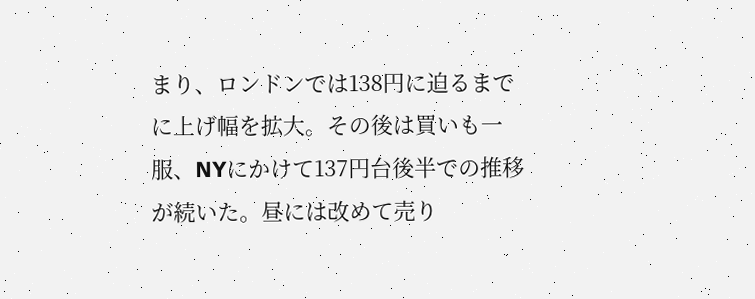まり、ロンドンでは138円に迫るまでに上げ幅を拡大。その後は買いも一服、NYにかけて137円台後半での推移が続いた。昼には改めて売り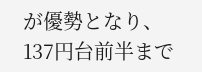が優勢となり、137円台前半まで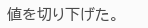値を切り下げた。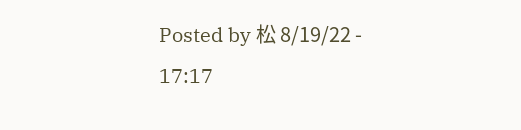Posted by 松 8/19/22 - 17:17